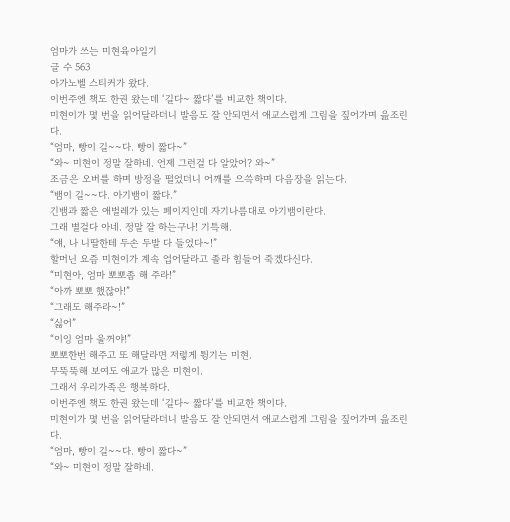엄마가 쓰는 미현육아일기
글 수 563
아가노벨 스티커가 왔다.
이번주엔 책도 한권 왔는데 ‘길다~ 짧다’를 비교한 책이다.
미현이가 몇 번을 읽어달라더니 발음도 잘 안되면서 애교스럽게 그림을 짚어가며 읊조린다.
“엄마, 빵이 길~~다. 빵이 짧다~”
“와~ 미현이 정말 잘하네. 언제 그런걸 다 알았어? 와~”
조금은 오버를 하며 방정을 떨었더니 어깨를 으쓱하며 다음장을 읽는다.
“뱀이 길~~다. 아기뱀이 짧다.”
긴뱀과 짧은 애벌레가 있는 페이지인데 자기나름대로 아기뱀이란다.
그래 별걸다 아네. 정말 잘 하는구나! 기특해.
“얘, 나 니딸한테 두손 두발 다 들었다~!”
할머닌 요즘 미현이가 계속 업어달라고 졸라 힘들어 죽겠다신다.
“미현아, 엄마 뽀뽀좀 해 주라!”
“아까 뽀뽀 했잖아!”
“그래도 해주라~!”
“싫어”
“이잉 엄마 울꺼야!”
뽀뽀한번 해주고 또 해달라면 저렇게 튕기는 미현.
무뚝뚝해 보여도 애교가 많은 미현이.
그래서 우리가족은 행복하다.
이번주엔 책도 한권 왔는데 ‘길다~ 짧다’를 비교한 책이다.
미현이가 몇 번을 읽어달라더니 발음도 잘 안되면서 애교스럽게 그림을 짚어가며 읊조린다.
“엄마, 빵이 길~~다. 빵이 짧다~”
“와~ 미현이 정말 잘하네.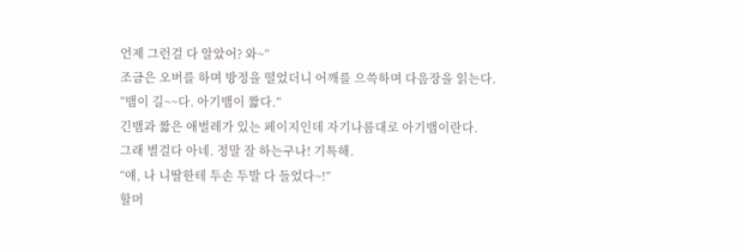언제 그런걸 다 알았어? 와~”
조금은 오버를 하며 방정을 떨었더니 어깨를 으쓱하며 다음장을 읽는다.
“뱀이 길~~다. 아기뱀이 짧다.”
긴뱀과 짧은 애벌레가 있는 페이지인데 자기나름대로 아기뱀이란다.
그래 별걸다 아네. 정말 잘 하는구나! 기특해.
“얘, 나 니딸한테 두손 두발 다 들었다~!”
할머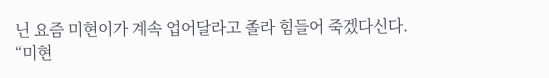닌 요즘 미현이가 계속 업어달라고 졸라 힘들어 죽겠다신다.
“미현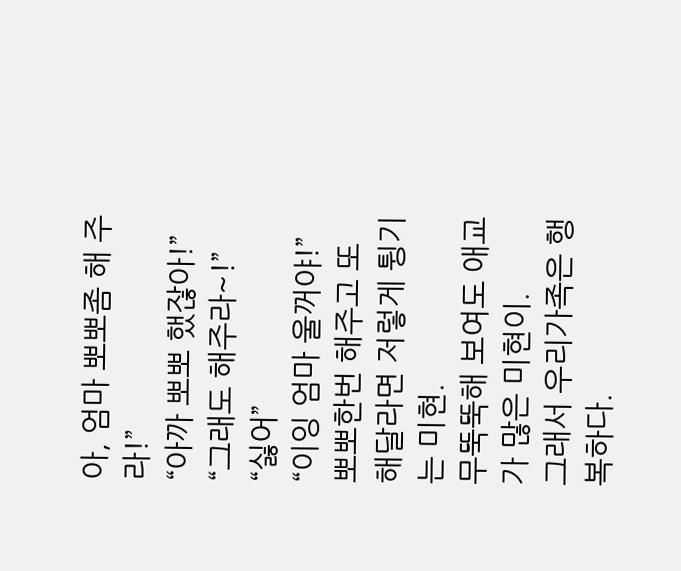아, 엄마 뽀뽀좀 해 주라!”
“아까 뽀뽀 했잖아!”
“그래도 해주라~!”
“싫어”
“이잉 엄마 울꺼야!”
뽀뽀한번 해주고 또 해달라면 저렇게 튕기는 미현.
무뚝뚝해 보여도 애교가 많은 미현이.
그래서 우리가족은 행복하다.